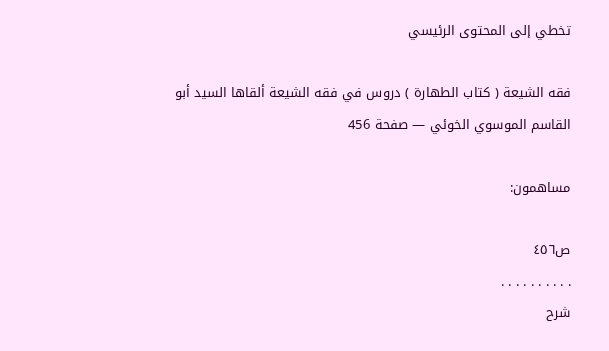تخطي إلى المحتوى الرئيسي

فقه الشيعة ( كتاب الطهارة ) دروس في فقه الشيعة ألقاها السيد أبو القاسم الموسوي الخوئي — صفحة 456

مساهمون:

ص٤٥٦
. . . . . . . . . .
شرح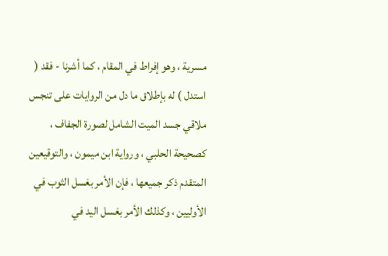مسرية ، وهو إفراط في المقام ، كما أشرنا - فقد ( استدل ) له بإطلاق ما دل من الروايات على تنجس ملاقي جسد الميت الشامل لصورة الجفاف ، كصحيحة الحلبي ، ورواية ابن ميمون ، والتوقيعين المتقدم ذكر جميعها ، فإن الأمر بغسل الثوب في الأوليين ، وكذلك الأمر بغسل اليد في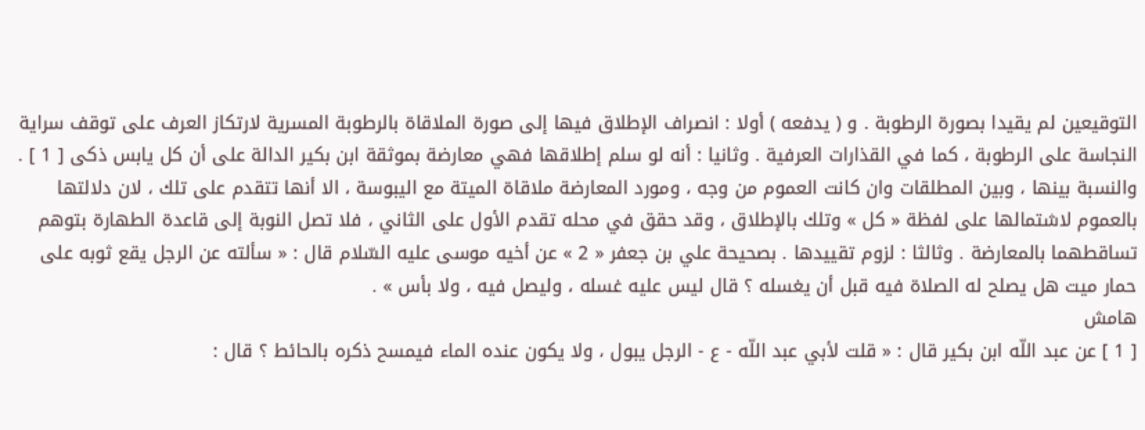التوقيعين لم يقيدا بصورة الرطوبة . و ( يدفعه ) أولا : انصراف الإطلاق فيها إلى صورة الملاقاة بالرطوبة المسرية لارتكاز العرف على توقف سراية النجاسة على الرطوبة ، كما في القذارات العرفية . وثانيا : أنه لو سلم إطلاقها فهي معارضة بموثقة ابن بكير الدالة على أن كل يابس ذكى [ 1 ] . والنسبة بينها ، وبين المطلقات وان كانت العموم من وجه ، ومورد المعارضة ملاقاة الميتة مع اليبوسة ، الا أنها تتقدم على تلك ، لان دلالتها بالعموم لاشتمالها على لفظة « كل » وتلك بالإطلاق ، وقد حقق في محله تقدم الأول على الثاني ، فلا تصل النوبة إلى قاعدة الطهارة بتوهم تساقطهما بالمعارضة . وثالثا : لزوم تقييدها . بصحيحة علي بن جعفر « 2 » عن أخيه موسى عليه السّلام قال : « سألته عن الرجل يقع ثوبه على حمار ميت هل يصلح له الصلاة فيه قبل أن يغسله ؟ قال ليس عليه غسله ، وليصل فيه ، ولا بأس » .
هامش
[ 1 ] عن عبد اللّه ابن بكير قال : « قلت لأبي عبد اللّه - ع - الرجل يبول ، ولا يكون عنده الماء فيمسح ذكره بالحائط ؟ قال :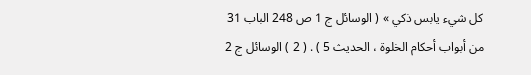كل شيء يابس ذكي » ( الوسائل ج 1 ص 248 الباب 31 من أبواب أحكام الخلوة ، الحديث 5 ) . ( 2 ) الوسائل ج 2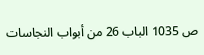ص 1035 الباب 26 من أبواب النجاسات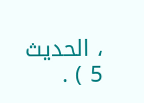، الحديث 5 ) .